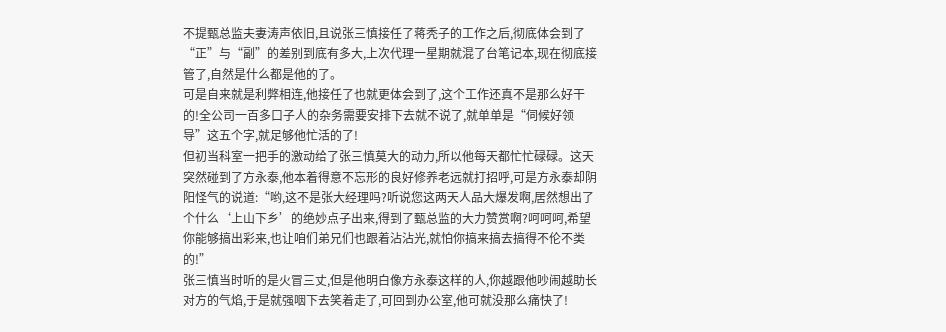不提甄总监夫妻涛声依旧,且说张三慎接任了蒋秃子的工作之后,彻底体会到了“正”与“副”的差别到底有多大,上次代理一星期就混了台笔记本,现在彻底接管了,自然是什么都是他的了。
可是自来就是利弊相连,他接任了也就更体会到了,这个工作还真不是那么好干的!全公司一百多口子人的杂务需要安排下去就不说了,就单单是“伺候好领导”这五个字,就足够他忙活的了!
但初当科室一把手的激动给了张三慎莫大的动力,所以他每天都忙忙碌碌。这天突然碰到了方永泰,他本着得意不忘形的良好修养老远就打招呼,可是方永泰却阴阳怪气的说道:“哟,这不是张大经理吗?听说您这两天人品大爆发啊,居然想出了个什么‘上山下乡’的绝妙点子出来,得到了甄总监的大力赞赏啊?呵呵呵,希望你能够搞出彩来,也让咱们弟兄们也跟着沾沾光,就怕你搞来搞去搞得不伦不类的!”
张三慎当时听的是火冒三丈,但是他明白像方永泰这样的人,你越跟他吵闹越助长对方的气焰,于是就强咽下去笑着走了,可回到办公室,他可就没那么痛快了!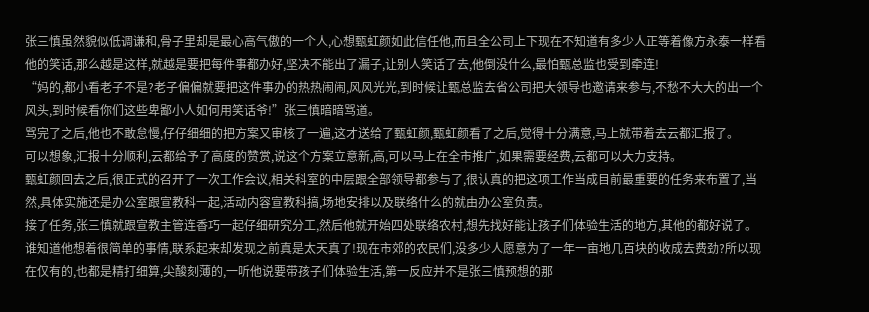张三慎虽然貌似低调谦和,骨子里却是最心高气傲的一个人,心想甄虹颜如此信任他,而且全公司上下现在不知道有多少人正等着像方永泰一样看他的笑话,那么越是这样,就越是要把每件事都办好,坚决不能出了漏子,让别人笑话了去,他倒没什么,最怕甄总监也受到牵连!
“妈的,都小看老子不是?老子偏偏就要把这件事办的热热闹闹,风风光光,到时候让甄总监去省公司把大领导也邀请来参与,不愁不大大的出一个风头,到时候看你们这些卑鄙小人如何用笑话爷!”张三慎暗暗骂道。
骂完了之后,他也不敢怠慢,仔仔细细的把方案又审核了一遍,这才送给了甄虹颜,甄虹颜看了之后,觉得十分满意,马上就带着去云都汇报了。
可以想象,汇报十分顺利,云都给予了高度的赞赏,说这个方案立意新,高,可以马上在全市推广,如果需要经费,云都可以大力支持。
甄虹颜回去之后,很正式的召开了一次工作会议,相关科室的中层跟全部领导都参与了,很认真的把这项工作当成目前最重要的任务来布置了,当然,具体实施还是办公室跟宣教科一起,活动内容宣教科搞,场地安排以及联络什么的就由办公室负责。
接了任务,张三慎就跟宣教主管连香巧一起仔细研究分工,然后他就开始四处联络农村,想先找好能让孩子们体验生活的地方,其他的都好说了。
谁知道他想着很简单的事情,联系起来却发现之前真是太天真了!现在市郊的农民们,没多少人愿意为了一年一亩地几百块的收成去费劲?所以现在仅有的,也都是精打细算,尖酸刻薄的,一听他说要带孩子们体验生活,第一反应并不是张三慎预想的那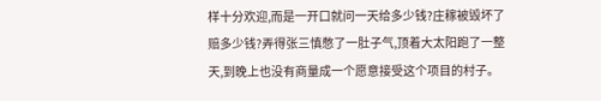样十分欢迎,而是一开口就问一天给多少钱?庄稼被毁坏了赔多少钱?弄得张三慎憋了一肚子气,顶着大太阳跑了一整天,到晚上也没有商量成一个愿意接受这个项目的村子。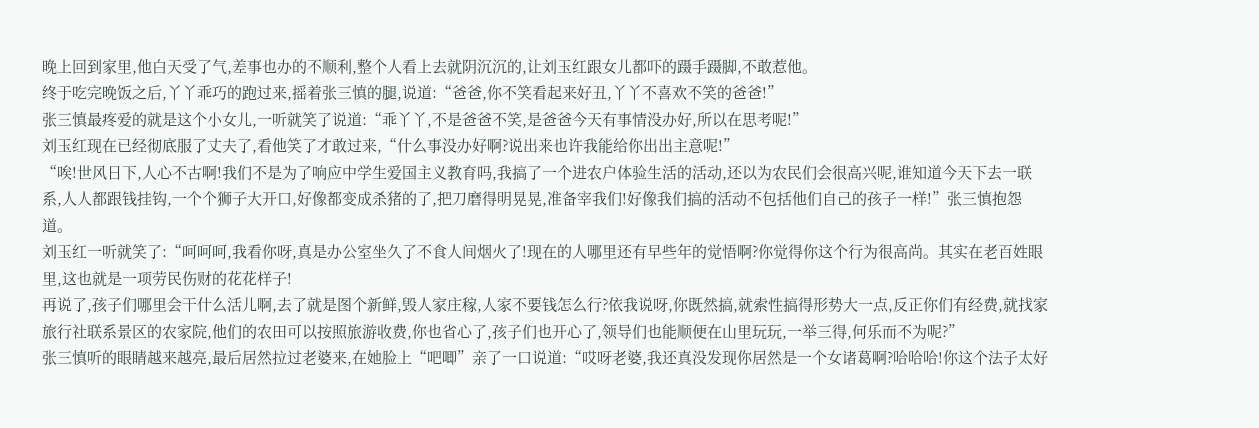晚上回到家里,他白天受了气,差事也办的不顺利,整个人看上去就阴沉沉的,让刘玉红跟女儿都吓的蹑手蹑脚,不敢惹他。
终于吃完晚饭之后,丫丫乖巧的跑过来,摇着张三慎的腿,说道:“爸爸,你不笑看起来好丑,丫丫不喜欢不笑的爸爸!”
张三慎最疼爱的就是这个小女儿,一听就笑了说道:“乖丫丫,不是爸爸不笑,是爸爸今天有事情没办好,所以在思考呢!”
刘玉红现在已经彻底服了丈夫了,看他笑了才敢过来,“什么事没办好啊?说出来也许我能给你出出主意呢!”
“唉!世风日下,人心不古啊!我们不是为了响应中学生爱国主义教育吗,我搞了一个进农户体验生活的活动,还以为农民们会很高兴呢,谁知道今天下去一联系,人人都跟钱挂钩,一个个狮子大开口,好像都变成杀猪的了,把刀磨得明晃晃,准备宰我们!好像我们搞的活动不包括他们自己的孩子一样!”张三慎抱怨道。
刘玉红一听就笑了:“呵呵呵,我看你呀,真是办公室坐久了不食人间烟火了!现在的人哪里还有早些年的觉悟啊?你觉得你这个行为很高尚。其实在老百姓眼里,这也就是一项劳民伤财的花花样子!
再说了,孩子们哪里会干什么活儿啊,去了就是图个新鲜,毁人家庄稼,人家不要钱怎么行?依我说呀,你既然搞,就索性搞得形势大一点,反正你们有经费,就找家旅行社联系景区的农家院,他们的农田可以按照旅游收费,你也省心了,孩子们也开心了,领导们也能顺便在山里玩玩,一举三得,何乐而不为呢?”
张三慎听的眼睛越来越亮,最后居然拉过老婆来,在她脸上“吧唧”亲了一口说道:“哎呀老婆,我还真没发现你居然是一个女诸葛啊?哈哈哈!你这个法子太好